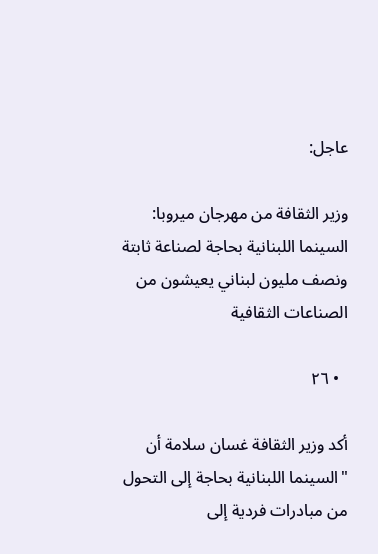عاجل:

وزير الثقافة من مهرجان ميروبا: السينما اللبنانية بحاجة لصناعة ثابتة ونصف مليون لبناني يعيشون من الصناعات الثقافية

  • ٢٦

أكد وزير الثقافة غسان سلامة أن "السينما اللبنانية بحاجة إلى التحول من مبادرات فردية إلى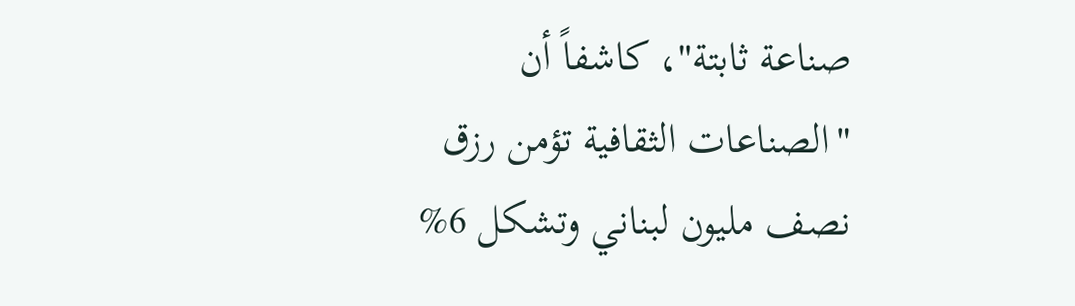صناعة ثابتة"، كاشفاً أن "الصناعات الثقافية تؤمن رزق نصف مليون لبناني وتشكل 6%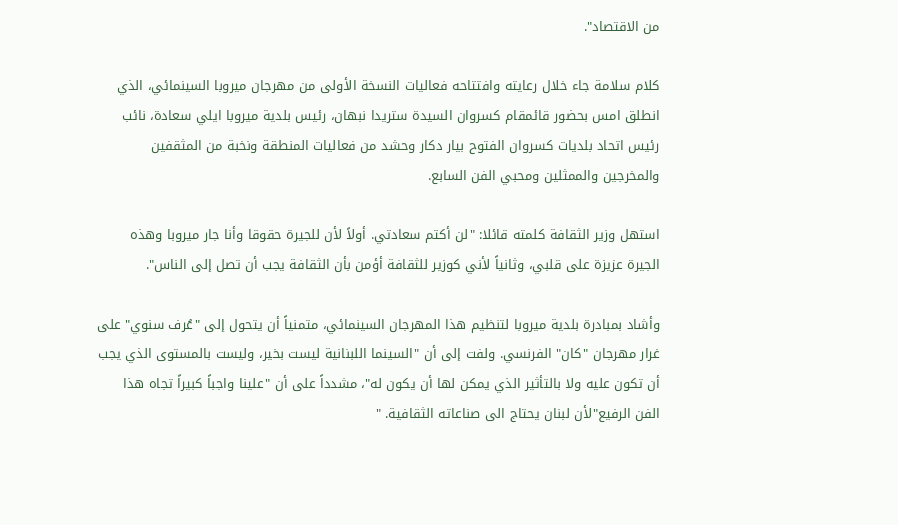من الاقتصاد".

كلام سلامة جاء خلال رعايته وافتتاحه فعاليات النسخة الأولى من مهرجان ميروبا السينمائي، الذي انطلق امس بحضور قائمقام كسروان السيدة ستريدا نبهان، رئيس بلدية ميروبا ايلي سعادة، نائب رئيس اتحاد بلديات كسروان الفتوح بيار دكار وحشد من فعاليات المنطقة ونخبة من المثقفين والمخرجين والممثلين ومحبي الفن السابع.

استهل وزير الثقافة كلمته قائلا: "لن أكتم سعادتي. أولاً لأن للجيرة حقوقا وأنا جار ميروبا وهذه الجيرة عزيزة على قلبي، وثانياً لأني كوزير للثقافة أؤمن بأن الثقافة يجب أن تصل إلى الناس".

وأشاد بمبادرة بلدية ميروبا لتنظيم هذا المهرجان السينمائي، متمنياً أن يتحول إلى "عُرف سنوي" على غرار مهرجان "كان" الفرنسي. ولفت إلى أن "السينما اللبنانية ليست بخير، وليست بالمستوى الذي يجب أن تكون عليه ولا بالتأثير الذي يمكن لها أن يكون له"، مشدداً على أن "علينا واجباً كبيراً تجاه هذا الفن الرفيع"لأن لبنان يحتاج الى صناعاته الثقافية. "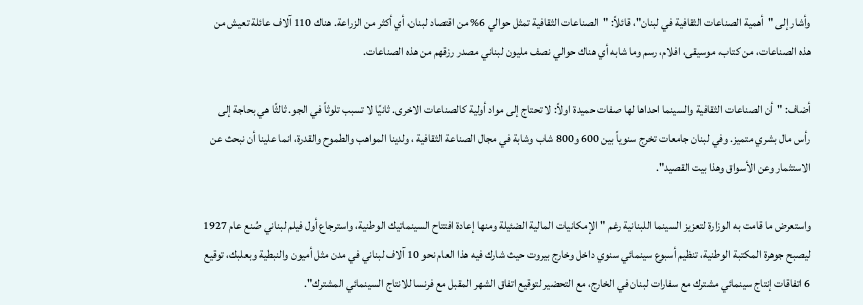وأشار إلى "أهمية الصناعات الثقافية في لبنان"، قائلاً: "الصناعات الثقافية تمثل حوالي 6% من اقتصاد لبنان، أي أكثر من الزراعة. هناك 110 آلاف عائلة تعيش من هذه الصناعات، من كتاب، موسيقى، افلام، رسم وما شابه أي هناك حوالي نصف مليون لبناني مصدر رزقهم من هذه الصناعات.

أضاف: "أن الصناعات الثقافية والسينما احداها لها صفات حميدة اولاً: لا تحتاج إلى مواد أولية كالصناعات الاخرى. ثانيًا لا تسبب تلوثاً في الجو. ثالثًا هي بحاجة إلى رأس مال بشري متميز. وفي لبنان جامعات تخرج سنوياً بين 600 و800 شاب وشابة في مجال الصناعة الثقافية ، ولدينا المواهب والطموح والقدرة، انما علينا أن نبحث عن الاستثمار وعن الأسواق وهذا بيت القصيد".

واستعرض ما قامت به الوزارة لتعزيز السينما اللبنانية رغم "الإمكانيات المالية الضئيلة ومنها إعادة افتتاح السينماتيك الوطنية، واسترجاع أول فيلم لبناني صُنع عام 1927 ليصبح جوهرة المكتبة الوطنية، تنظيم أسبوع سينمائي سنوي داخل وخارج بيروت حيث شارك فيه هذا العام نحو 10 آلاف لبناني في مدن مثل أميون والنبطية وبعلبك، توقيع 6 اتفاقات إنتاج سينمائي مشترك مع سفارات لبنان في الخارج، مع التحضير لتوقيع اتفاق الشهر المقبل مع فرنسا للانتاج السينمائي المشترك".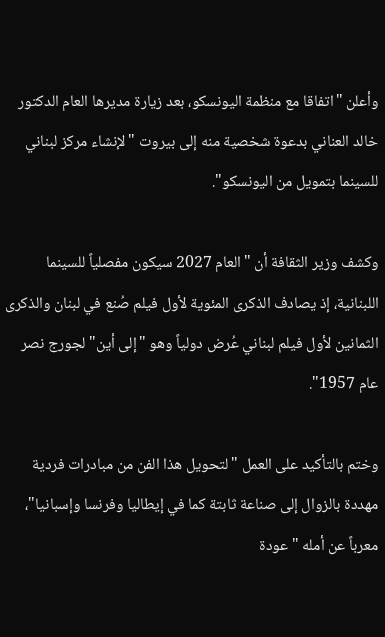وأعلن "اتفاقا مع منظمة اليونسكو، بعد زيارة مديرها العام الدكتور خالد العناني بدعوة شخصية منه إلى بيروت "لإنشاء مركز لبناني للسينما بتمويل من اليونسكو".

وكشف وزير الثقافة أن "العام 2027 سيكون مفصلياً للسينما اللبنانية، إذ يصادف الذكرى المئوية لأول فيلم صُنع في لبنان والذكرى الثمانين لأول فيلم لبناني عُرض دولياً وهو "إلى أين" لجورج نصر عام 1957".

وختم بالتأكيد على العمل "لتحويل هذا الفن من مبادرات فردية مهددة بالزوال إلى صناعة ثابتة كما في إيطاليا وفرنسا وإسبانيا"، معرباً عن أمله "عودة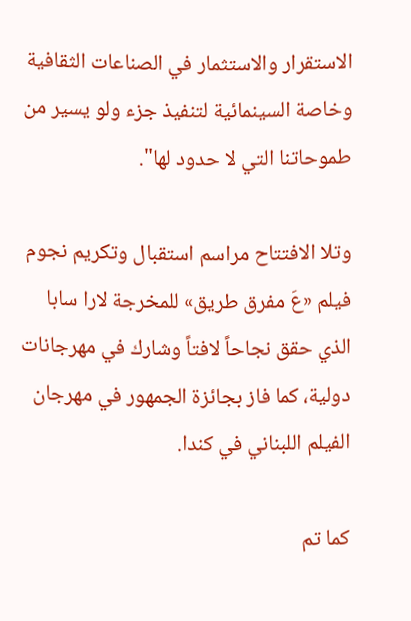الاستقرار والاستثمار في الصناعات الثقافية وخاصة السينمائية لتنفيذ جزء ولو يسير من طموحاتنا التي لا حدود لها".

وتلا الافتتاح مراسم استقبال وتكريم نجوم فيلم «عَ مفرق طريق» للمخرجة لارا سابا الذي حقق نجاحاً لافتاً وشارك في مهرجانات دولية، كما فاز بجائزة الجمهور في مهرجان الفيلم اللبناني في كندا.

كما تم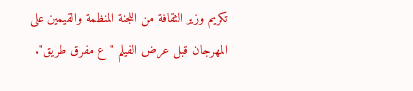تكريم وزير الثقافة من اللجنة المنظمة والقيمين على المهرجان قبل عرض الفيلم "ع مفرق طريق".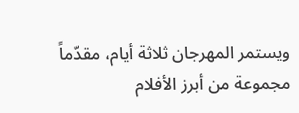ويستمر المهرجان ثلاثة أيام، مقدّماً مجموعة من أبرز الأفلام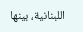اللبنانية، بينها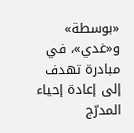«بوسطة» و«غدي»، في مبادرة تهدف إلى إعادة إحياء المدرّج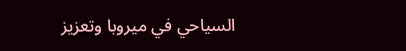السياحي في ميروبا وتعزيز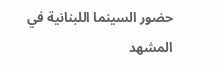حضور السينما اللبنانية في المشهد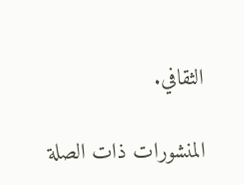الثقافي.

المنشورات ذات الصلة